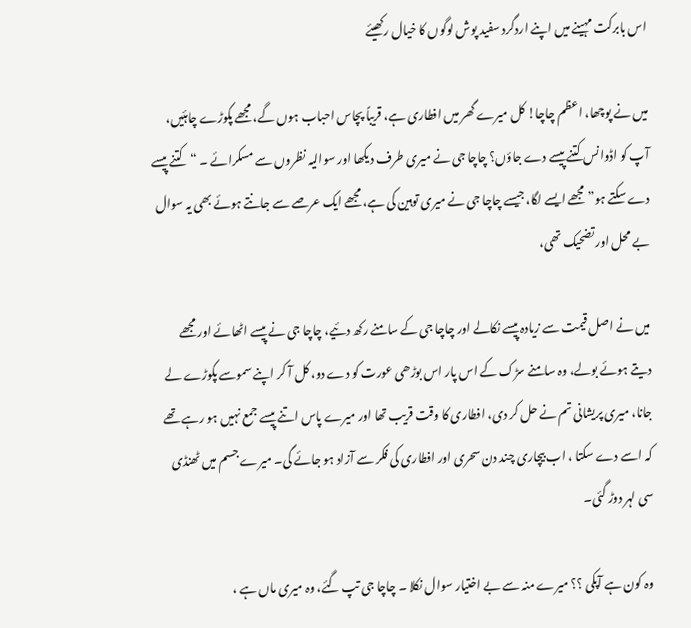اس بابرکت مہینے میں اپنے اردگرد سفید پوش لوگوں کا خیال رکھیئے

میں نے پوچھا، اعظم چاچا! کل میرے گھر میں افطاری ہے، قریباً پچاس احباب ہوں گے، مجھے پکوڑے چاہئیں، آپ کو اڈوانس کتنے پیسے دے جاؤں؟ چاچا جی نے میری طرف دیکھا اور سوالیہ نظروں سے مسکرائے ۔ “کتنے پیسے دے سکتے ہو” مجھے ایسے لگا، جیسے چاچا جی نے میری توہین کی ہے، مجھے ایک عرصے سے جانتے ہوئے بھی یہ سوال بے محل اور تضحیک تھی،

میں نے اصل قیمت سے زیادہ پیسے نکالے اور چاچا جی کے سامنے رکھ دئیے، چاچا جی نے پیسے اٹھائے اور مجھے دیتے ہوئے بولے، وہ سامنے سڑک کے اس پار اس بوڑھی عورت کو دے دو، کل آ کر اپنے سموسے پکوڑے لے جانا، میری پریشانی تم نے حل کر دی، افطاری کا وقت قریب تھا اور میرے پاس اتنے پیسے جمع نہیں ہو رہے تھے کہ اسے دے سکتا ، اب بیچاری چند دن سحری اور افطاری کی فکر سے آزاد ہو جائے گی۔ میرے جسم میں ٹھنڈی سی لہر دوڑ گئی۔

وہ کون ہے آپکی ؟؟ میرے منہ سے بے اختیار سوال نکلا ۔ چاچا جی تپ گئے، وہ میری ماں ہے ،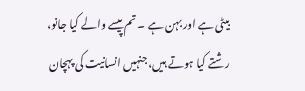بیٹی ہے اور بہن ہے ۔ تم پیسے والے کیا جانو، رشتے کیا ہوتے ہیں، جنہیں انسانیت کی پہچان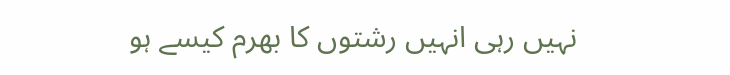نہیں رہی انہیں رشتوں کا بھرم کیسے ہو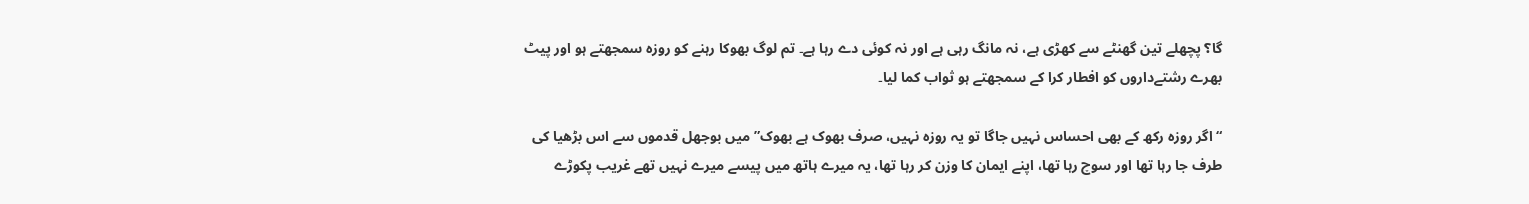گا؟ پچھلے تین گھنٹے سے کھڑی ہے، نہ مانگ رہی ہے اور نہ کوئی دے رہا ہے۔ تم لوگ بھوکا رہنے کو روزہ سمجھتے ہو اور پیٹ بھرے رشتےداروں کو افطار کرا کے سمجھتے ہو ثواب کما لیا۔

“اگر روزہ رکھ کے بھی احساس نہیں جاگا تو یہ روزہ نہیں، صرف بھوک ہے بھوک” میں بوجھل قدموں سے اس بڑھیا کی طرف جا رہا تھا اور سوچ رہا تھا، اپنے ایمان کا وزن کر رہا تھا، یہ میرے ہاتھ میں پیسے میرے نہیں تھے غریب پکوڑے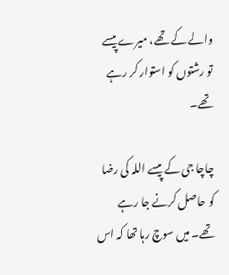والے کے تھے، میرے پیسے تو رشتوں کو استوار کر رہے تھے۔

چاچا جی کے پیسے اللہ کی رضا کو حاصل کرنے جا رہے تھے۔ میں سوچ رہا تھا کہ اس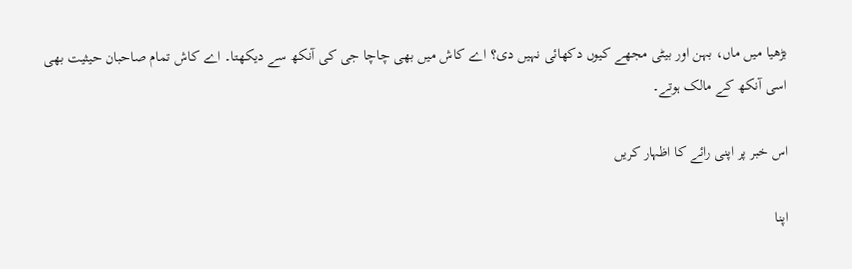بڑھیا میں ماں، بہن اور بیٹی مجھے کیوں دکھائی نہیں دی؟ اے کاش میں بھی چاچا جی کی آنکھ سے دیکھتا۔ اے کاش تمام صاحبان حیثیت بھی اسی آنکھ کے مالک ہوتے۔

اس خبر پر اپنی رائے کا اظہار کریں

اپنا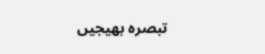تبصرہ بھیجیں